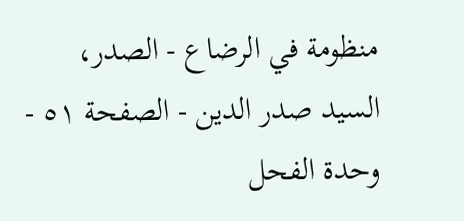منظومة في الرضاع - الصدر، السيد صدر الدين - الصفحة ٥١ - وحدة الفحل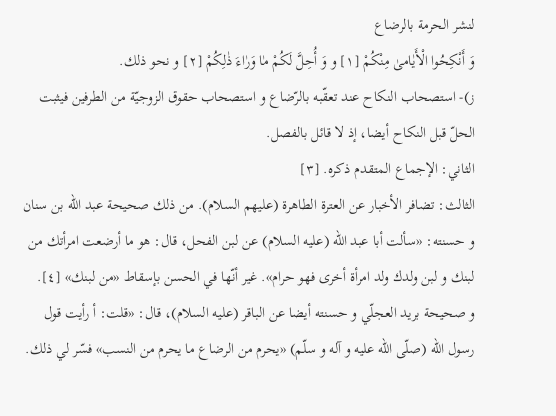لنشر الحرمة بالرضاع
وَ أَنْكِحُوا الْأَيٰامىٰ مِنْكُمْ [١] و وَ أُحِلَّ لَكُمْ مٰا وَرٰاءَ ذٰلِكُمْ [٢] و نحو ذلك.
ز)- استصحاب النكاح عند تعقّبه بالرّضاع و استصحاب حقوق الزوجيّة من الطرفين فيثبت الحلّ قبل النكاح أيضا، إذ لا قائل بالفصل.
الثاني: الإجماع المتقدم ذكره. [٣]
الثالث: تضافر الأخبار عن العترة الطاهرة (عليهم السلام). من ذلك صحيحة عبد اللّه بن سنان و حسنته: «سألت أبا عبد اللّه (عليه السلام) عن لبن الفحل، قال: هو ما أرضعت امرأتك من لبنك و لبن ولدك ولد امرأة أخرى فهو حرام». غير أنّها في الحسن بإسقاط «من لبنك» [٤].
و صحيحة بريد العجلّي و حسنته أيضا عن الباقر (عليه السلام)، قال: «قلت: أ رأيت قول رسول اللّه (صلّى اللّه عليه و آله و سلّم) «يحرم من الرضاع ما يحرم من النسب» فسّر لي ذلك.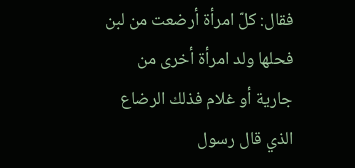فقال: كلّ امرأة أرضعت من لبن فحلها ولد امرأة أخرى من جارية أو غلام فذلك الرضاع الذي قال رسول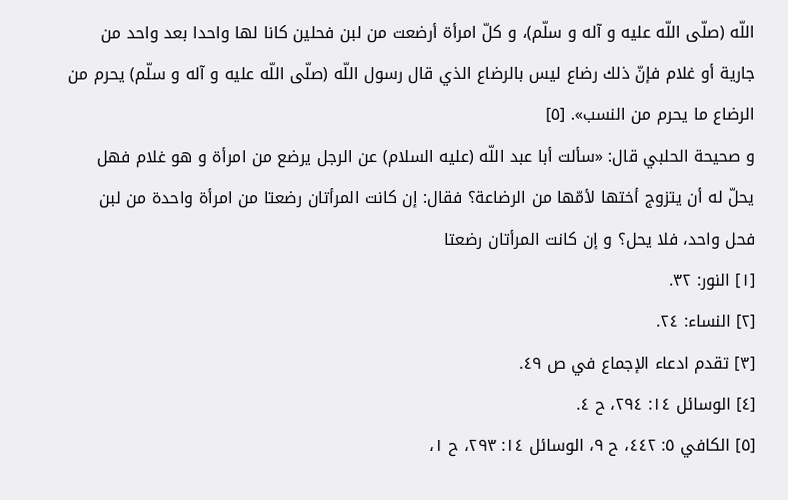اللّه (صلّى اللّه عليه و آله و سلّم)، و كلّ امرأة أرضعت من لبن فحلين كانا لها واحدا بعد واحد من جارية أو غلام فإنّ ذلك رضاع ليس بالرضاع الذي قال رسول اللّه (صلّى اللّه عليه و آله و سلّم) يحرم من الرضاع ما يحرم من النسب». [٥]
و صحيحة الحلبي قال: «سألت أبا عبد اللّه (عليه السلام) عن الرجل يرضع من امرأة و هو غلام فهل يحلّ له أن يتزوج أختها لأمّها من الرضاعة؟ فقال: إن كانت المرأتان رضعتا من امرأة واحدة من لبن فحل واحد، فلا يحل؟ و إن كانت المرأتان رضعتا
[١] النور: ٣٢.
[٢] النساء: ٢٤.
[٣] تقدم ادعاء الإجماع في ص ٤٩.
[٤] الوسائل ١٤: ٢٩٤، ح ٤.
[٥] الكافي ٥: ٤٤٢، ح ٩، الوسائل ١٤: ٢٩٣، ح ١،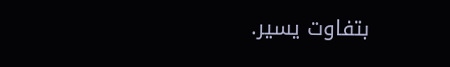بتفاوت يسير.